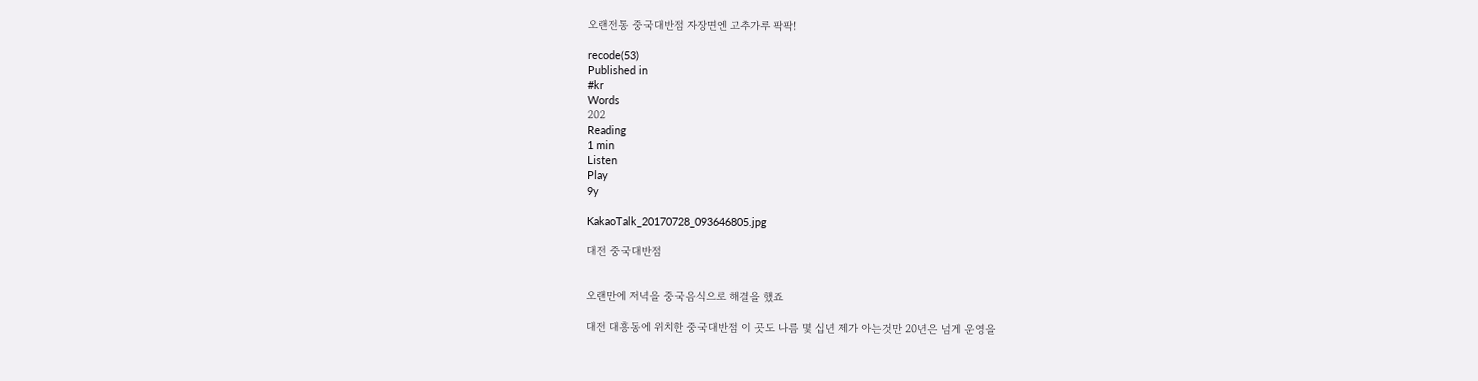오랜전통 중국대반점 자장면엔 고추가루 팍팍!

recode(53)
Published in
#kr
Words
202
Reading
1 min
Listen
Play
9y

KakaoTalk_20170728_093646805.jpg

대전 중국대반점


오랜만에 저녁을 중국음식으로 해결을 했죠

대전 대흥동에 위치한 중국대반점 이 곳도 나름 몇 십년 제가 아는것만 20년은 넘게 운영을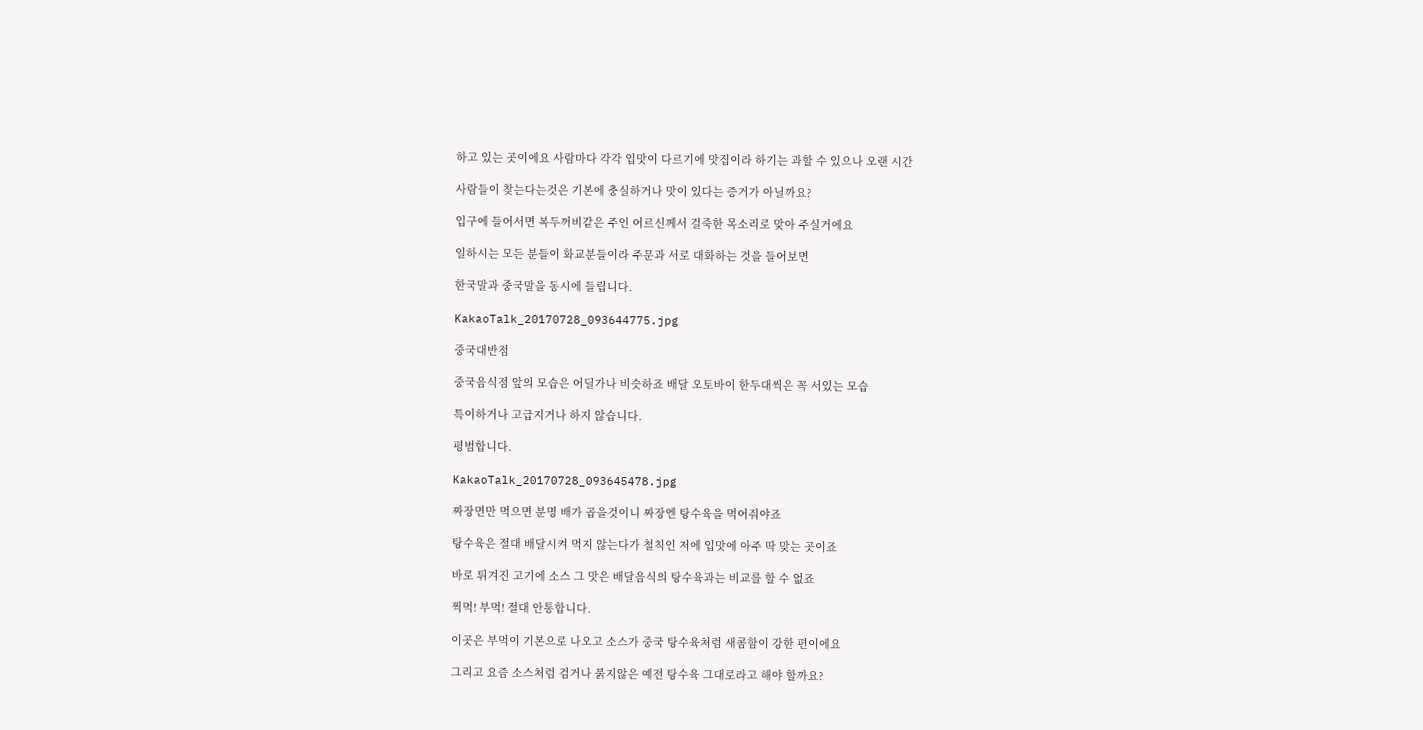하고 있는 곳이에요 사람마다 각각 입맛이 다르기에 맛집이라 하기는 과할 수 있으나 오랜 시간

사람들이 찾는다는것은 기본에 충실하거나 맛이 있다는 증거가 아닐까요?

입구에 들어서면 복두꺼비같은 주인 어르신께서 걸죽한 목소리로 맞아 주실거에요

일하시는 모든 분들이 화교분들이라 주문과 서로 대화하는 것을 들어보면

한국말과 중국말을 동시에 들립니다.

KakaoTalk_20170728_093644775.jpg

중국대반점

중국음식점 앞의 모습은 어딜가나 비슷하죠 배달 오토바이 한두대씩은 꼭 서있는 모습

특이하거나 고급지거나 하지 않습니다.

평범합니다.

KakaoTalk_20170728_093645478.jpg

짜장면만 먹으면 분명 배가 곱을것이니 짜장엔 탕수육을 먹어줘야죠

탕수육은 절대 배달시켜 먹지 않는다가 철칙인 저에 입맛에 아주 딱 맞는 곳이죠

바로 튀겨진 고기에 소스 그 맛은 배달음식의 탕수육과는 비교를 할 수 없죠

찍먹! 부먹! 절대 안통합니다.

이곳은 부먹이 기본으로 나오고 소스가 중국 탕수육처럼 새콤함이 강한 편이에요

그리고 요즘 소스처럼 검거나 붉지않은 예전 탕수육 그대로라고 해야 할까요?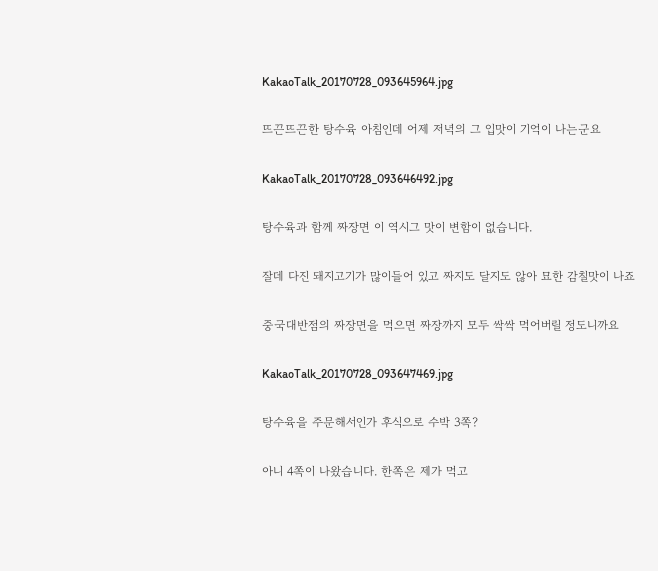KakaoTalk_20170728_093645964.jpg

뜨끈뜨끈한 탕수육 아침인데 어제 저녁의 그 입맛이 기억이 나는군요

KakaoTalk_20170728_093646492.jpg

탕수육과 함께 짜장면 이 역시그 맛이 변함이 없습니다.

잘데 다진 돼지고기가 많이들어 있고 짜지도 달지도 않아 묘한 감칠맛이 나죠

중국대반점의 짜장면을 먹으면 짜장까지 모두 싹싹 먹어버릴 정도니까요

KakaoTalk_20170728_093647469.jpg

탕수육을 주문해서인가 후식으로 수박 3쪽?

아니 4쪽이 나왔습니다. 한쪽은 제가 먹고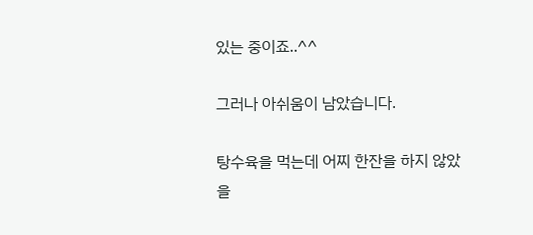있는 중이죠..^^

그러나 아쉬움이 남았습니다.

탕수육을 먹는데 어찌 한잔을 하지 않았을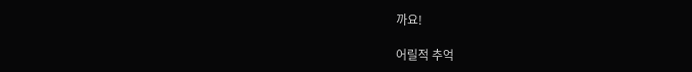까요!

어릴적 추억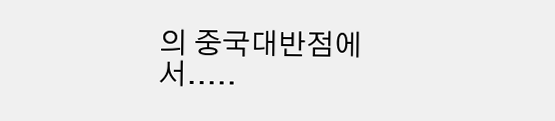의 중국대반점에서.....